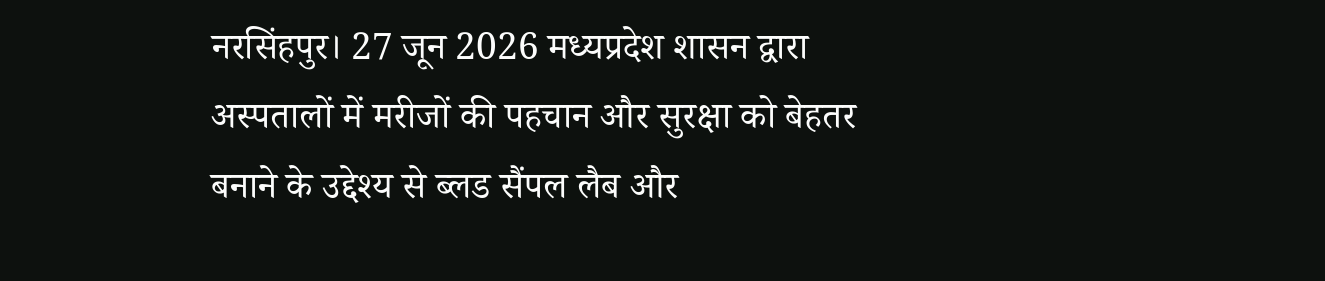नरसिंहपुर। 27 जून 2026 मध्यप्रदेश शासन द्वारा अस्पतालों में मरीजों की पहचान और सुरक्षा को बेहतर बनाने के उद्देश्य से ब्लड सैंपल लैब और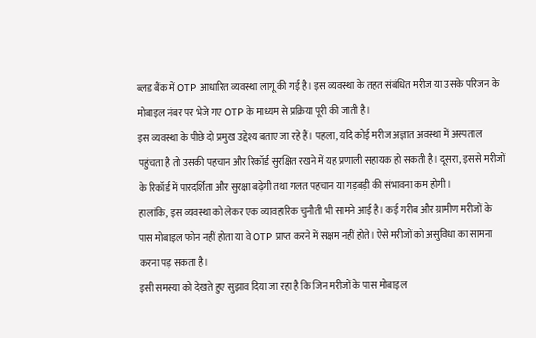ब्लड बैंक में OTP आधारित व्यवस्था लागू की गई है। इस व्यवस्था के तहत संबंधित मरीज या उसके परिजन के मोबाइल नंबर पर भेजे गए OTP के माध्यम से प्रक्रिया पूरी की जाती है।
इस व्यवस्था के पीछे दो प्रमुख उद्देश्य बताए जा रहे हैं। पहला, यदि कोई मरीज अज्ञात अवस्था में अस्पताल पहुंचता है तो उसकी पहचान और रिकॉर्ड सुरक्षित रखने में यह प्रणाली सहायक हो सकती है। दूसरा, इससे मरीजों के रिकॉर्ड में पारदर्शिता और सुरक्षा बढ़ेगी तथा गलत पहचान या गड़बड़ी की संभावना कम होगी।
हालांकि, इस व्यवस्था को लेकर एक व्यावहारिक चुनौती भी सामने आई है। कई गरीब और ग्रामीण मरीजों के पास मोबाइल फोन नहीं होता या वे OTP प्राप्त करने में सक्षम नहीं होते। ऐसे मरीजों को असुविधा का सामना करना पड़ सकता है।
इसी समस्या को देखते हुए सुझाव दिया जा रहा है कि जिन मरीजों के पास मोबाइल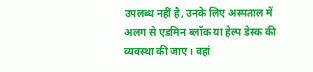उपलब्ध नहीं है, उनके लिए अस्पताल में अलग से एडमिन ब्लॉक या हेल्प डेस्क की व्यवस्था की जाए। वहां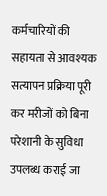कर्मचारियों की सहायता से आवश्यक सत्यापन प्रक्रिया पूरी कर मरीजों को बिना परेशानी के सुविधा उपलब्ध कराई जा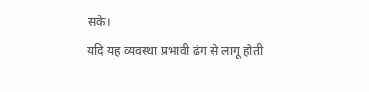सके।
यदि यह व्यवस्था प्रभावी ढंग से लागू होती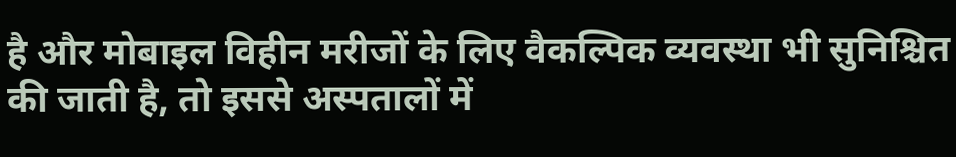है और मोबाइल विहीन मरीजों के लिए वैकल्पिक व्यवस्था भी सुनिश्चित की जाती है, तो इससे अस्पतालों में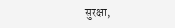सुरक्षा,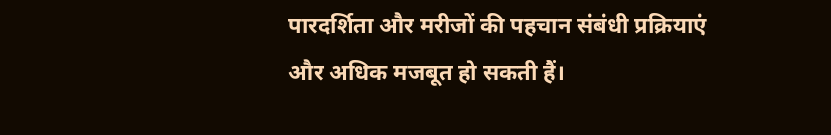पारदर्शिता और मरीजों की पहचान संबंधी प्रक्रियाएं और अधिक मजबूत हो सकती हैं।